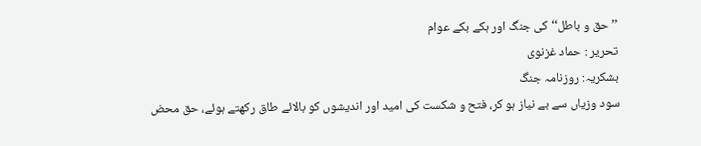’’حق و باطل‘‘ کی جنگ اور ہکے بکے عوام
تحریر : حماد غزنوی
بشکریہ: روزنامہ جنگ
سود وزیاں سے بے نیاز ہو کر، فتح و شکست کی امید اور اندیشوں کو بالائے طاق رکھتے ہوئے، حق محض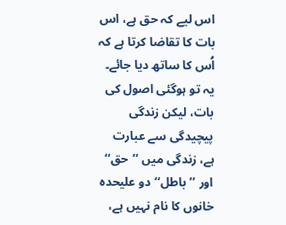اس لیے کہ حق ہے، اس بات کا تقاضا کرتا ہے کہ اُس کا ساتھ دیا جائے۔ یہ تو ہوگئی اصول کی بات، لیکن زندگی پیچیدگی سے عبارت ہے، زندگی میں ’’حق‘‘ اور ’’باطل‘‘ دو علیحدہ خانوں کا نام نہیں ہے،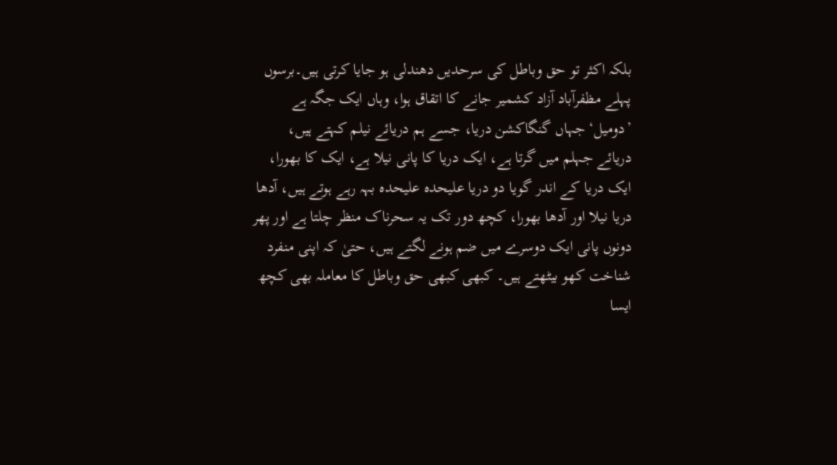بلکہ اکثر تو حق وباطل کی سرحدیں دھندلی ہو جایا کرتی ہیں۔برسوں پہلے مظفرآباد آزاد کشمیر جانے کا اتقاق ہوا، وہاں ایک جگہ ہے ’دومیل‘ جہاں گنگاکشن دریا، جسے ہم دریائے نیلم کہتے ہیں، دریائے جہلم میں گرتا ہے، ایک دریا کا پانی نیلا ہے، ایک کا بھورا، ایک دریا کے اندر گویا دو دریا علیحدہ علیحدہ بہہ رہے ہوتے ہیں، آدھا دریا نیلا اور آدھا بھورا، کچھ دور تک یہ سحرناک منظر چلتا ہے اور پھر دونوں پانی ایک دوسرے میں ضم ہونے لگتے ہیں، حتیٰ کہ اپنی منفرد شناخت کھو بیٹھتے ہیں۔ کبھی کبھی حق وباطل کا معاملہ بھی کچھ ایسا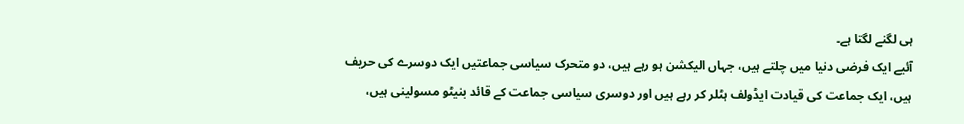ہی لگنے لگتا ہے۔
آئیے ایک فرضی دنیا میں چلتے ہیں، جہاں الیکشن ہو رہے ہیں، دو متحرک سیاسی جماعتیں ایک دوسرے کی حریف ہیں، ایک جماعت کی قیادت ایڈولف ہٹلر کر رہے ہیں اور دوسری سیاسی جماعت کے قائد بنیٹو مسولینی ہیں،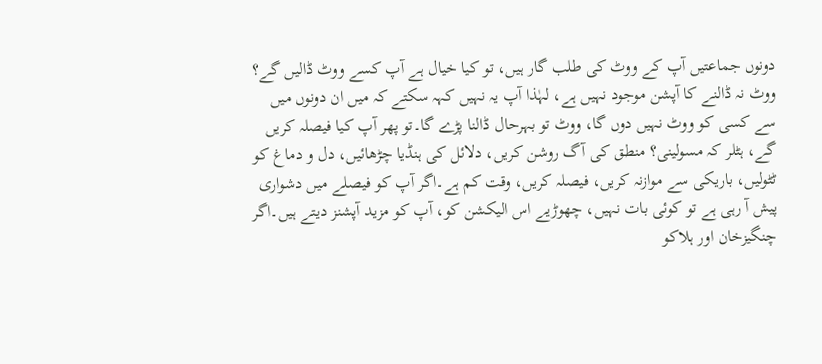دونوں جماعتیں آپ کے ووٹ کی طلب گار ہیں، تو کیا خیال ہے آپ کسے ووٹ ڈالیں گے؟ ووٹ نہ ڈالنے کا آپشن موجود نہیں ہے، لہٰذا آپ یہ نہیں کہہ سکتے کہ میں ان دونوں میں سے کسی کو ووٹ نہیں دوں گا، ووٹ تو بہرحال ڈالنا پڑے گا۔تو پھر آپ کیا فیصلہ کریں گے، ہٹلر کہ مسولینی؟ منطق کی آگ روشن کریں، دلائل کی ہنڈیا چڑھائیں، دل و دماغ کو ٹٹولیں، باریکی سے موازنہ کریں، فیصلہ کریں، وقت کم ہے۔اگر آپ کو فیصلے میں دشواری پیش آ رہی ہے تو کوئی بات نہیں، چھوڑیے اس الیکشن کو، آپ کو مزید آپشنز دیتے ہیں۔اگر چنگیزخان اور ہلاکو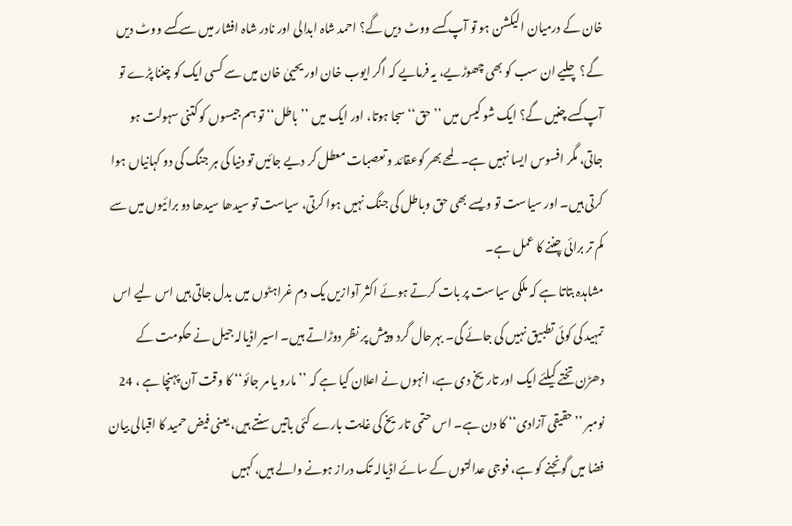خان کے درمیان الیکشن ہو تو آپ کسے ووٹ دیں گے؟ احمد شاہ ابدالی اور نادر شاہ افشار میں سے کسے ووٹ دیں گے؟ چلیے ان سب کو بھی چھوڑیے، یہ فرمایے کہ اگر ایوب خان اور یحییٰ خان میں سے کسی ایک کو چننا پڑے تو آپ کسے چنیں گے؟ ایک شو کیس میں ’’حق‘‘ سجا ہوتا، اور ایک میں ’’باطل‘‘ تو ہم جیسوں کو کتنی سہولت ہو جاتی، مگر افسوس ایسا نہیں ہے۔ لمحے بھر کوعقائد و تعصبات معطل کر دیے جائیں تو دنیا کی ہر جنگ کی دو کہانیاں ہوا کرتی ہیں۔ اور سیاست تو ویسے بھی حق وباطل کی جنگ نہیں ہوا کرتی، سیاست تو سیدھا سیدھا دو برائیوں میں سے کم تر برائی چننے کا عمل ہے۔
مشاہدہ بتاتا ہے کہ ملکی سیاست پر بات کرتے ہوئے اکثر آوازیں یک دم غراہٹوں میں بدل جاتی ہیں اس لیے اس تمہید کی کوئی تطبیق نہیں کی جائے گی۔ بہرحال گرد وپیش پر نظر دوڑاتے ہیں۔ اسیر اڈیالہ جیل نے حکومت کے دھڑن تختے کیلئے ایک اور تاریخ دی ہے، انہوں نے اعلان کیا ہے کہ ’’مارو یا مر جائو‘‘ کا وقت آن پہنچا ہے ، 24 نومبر ’’حقیقی آزادی‘‘ کا دن ہے۔ اس حتمی تاریخ کی غایت بارے کئی باتیں سنتے ہیں، یعنی فیض حمید کا اقبالی بیان فضا میں گونجنے کو ہے، فوجی عدالتوں کے سائے اڈیالہ تک دراز ہونے والے ہیں، کہیں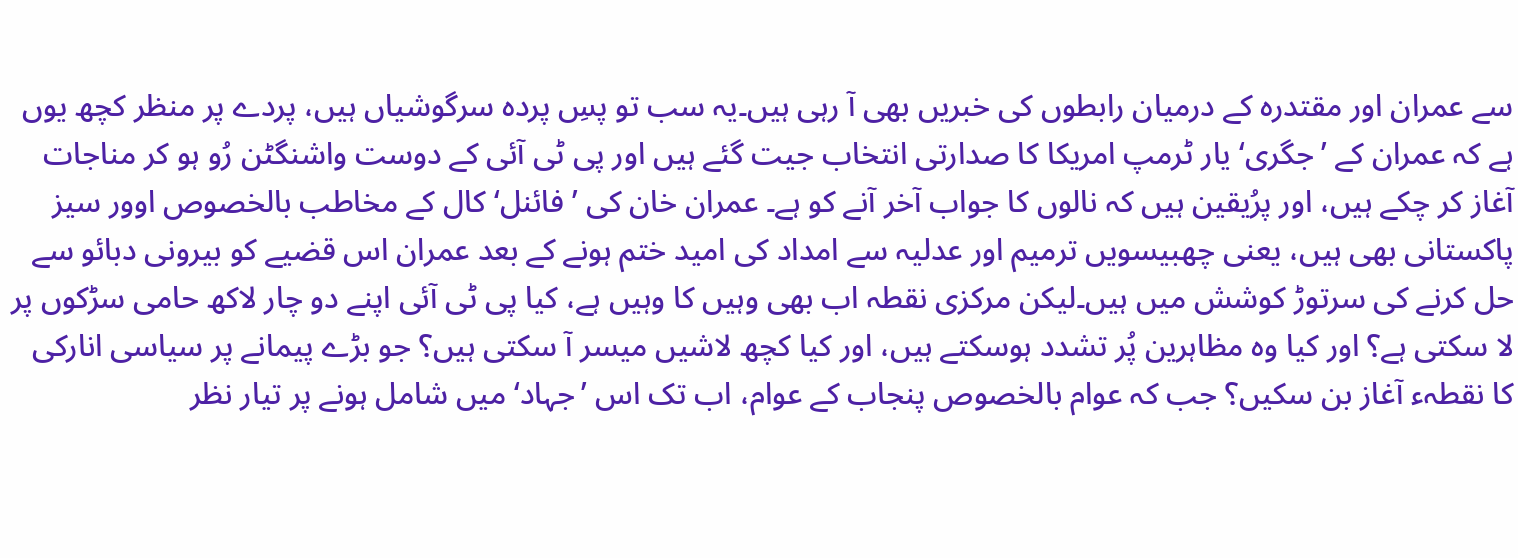سے عمران اور مقتدرہ کے درمیان رابطوں کی خبریں بھی آ رہی ہیں۔یہ سب تو پسِ پردہ سرگوشیاں ہیں، پردے پر منظر کچھ یوں ہے کہ عمران کے ’جگری‘ یار ٹرمپ امریکا کا صدارتی انتخاب جیت گئے ہیں اور پی ٹی آئی کے دوست واشنگٹن رُو ہو کر مناجات آغاز کر چکے ہیں، اور پرُیقین ہیں کہ نالوں کا جواب آخر آنے کو ہے۔ عمران خان کی ’فائنل‘ کال کے مخاطب بالخصوص اوور سیز پاکستانی بھی ہیں، یعنی چھبیسویں ترمیم اور عدلیہ سے امداد کی امید ختم ہونے کے بعد عمران اس قضیے کو بیرونی دبائو سے حل کرنے کی سرتوڑ کوشش میں ہیں۔لیکن مرکزی نقطہ اب بھی وہیں کا وہیں ہے، کیا پی ٹی آئی اپنے دو چار لاکھ حامی سڑکوں پر لا سکتی ہے؟ اور کیا وہ مظاہرین پُر تشدد ہوسکتے ہیں، اور کیا کچھ لاشیں میسر آ سکتی ہیں؟ جو بڑے پیمانے پر سیاسی انارکی کا نقطہء آغاز بن سکیں؟ جب کہ عوام بالخصوص پنجاب کے عوام، اب تک اس ’جہاد‘ میں شامل ہونے پر تیار نظر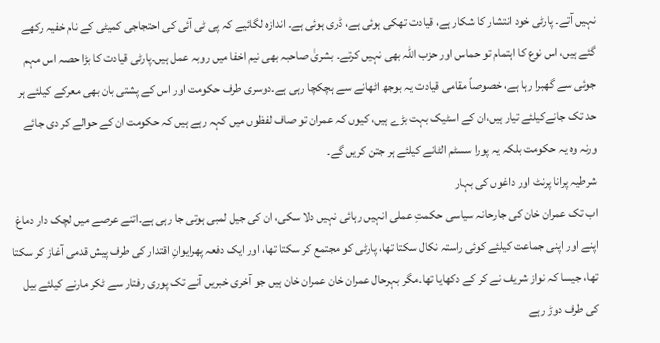نہیں آتے۔ پارٹی خود انتشار کا شکار ہے، قیادت تھکی ہوئی ہے، ڈری ہوئی ہے۔ اندازہ لگائیے کہ پی ٹی آئی کی احتجاجی کمیٹی کے نام خفیہ رکھے گئے ہیں، اس نوع کا اہتمام تو حماس اور حزب اللہ بھی نہیں کرتے۔ بشریٰ صاحبہ بھی نیم اخفا میں روبہ عمل ہیں۔پارٹی قیادت کا بڑا حصہ اس مہم جوئی سے گھبرا رہا ہے، خصوصاً مقامی قیادت یہ بوجھ اٹھانے سے ہچکچا رہی ہے۔دوسری طرف حکومت اور اس کے پشتی بان بھی معرکے کیلئے ہر حد تک جانےکیلئے تیار ہیں،ان کے اسٹیک بہت بڑے ہیں، کیوں کہ عمران تو صاف لفظوں میں کہہ رہے ہیں کہ حکومت ان کے حوالے کر دی جائے ورنہ وہ یہ حکومت بلکہ یہ پورا سسٹم الٹانے کیلئے ہر جتن کریں گے۔
شرطیہ پرانا پرنٹ اور داغوں کی بہار
اب تک عمران خان کی جارحانہ سیاسی حکمتِ عملی انہیں رہائی نہیں دلا سکی، ان کی جیل لمبی ہوتی جا رہی ہے۔اتنے عرصے میں لچک دار دماغ اپنے اور اپنی جماعت کیلئے کوئی راستہ نکال سکتا تھا، پارٹی کو مجتمع کر سکتا تھا، اور ایک دفعہ پھرایوانِ اقتدار کی طرف پیش قدمی آغاز کر سکتا تھا، جیسا کہ نواز شریف نے کر کے دکھایا تھا۔مگر بہرحال عمران خان عمران خان ہیں جو آخری خبریں آنے تک پوری رفتار سے ٹکر مارنے کیلئے بیل کی طرف دوڑ رہے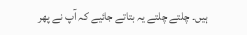ہیں۔ چلتے چلتے یہ بتاتے جائیے کہ آپ نے پھر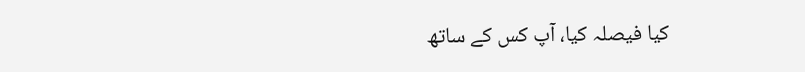کیا فیصلہ کیا، آپ کس کے ساتھ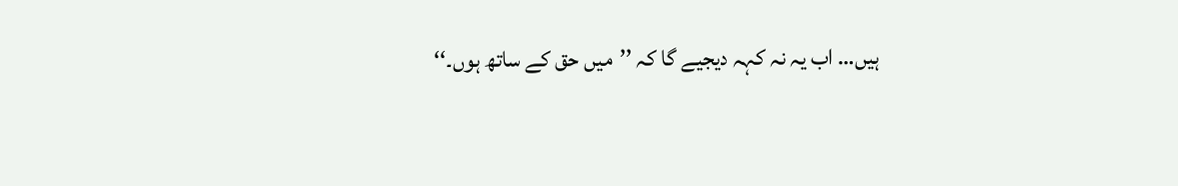ہیں… اب یہ نہ کہہ دیجیے گا کہ ’’میں حق کے ساتھ ہوں۔‘‘